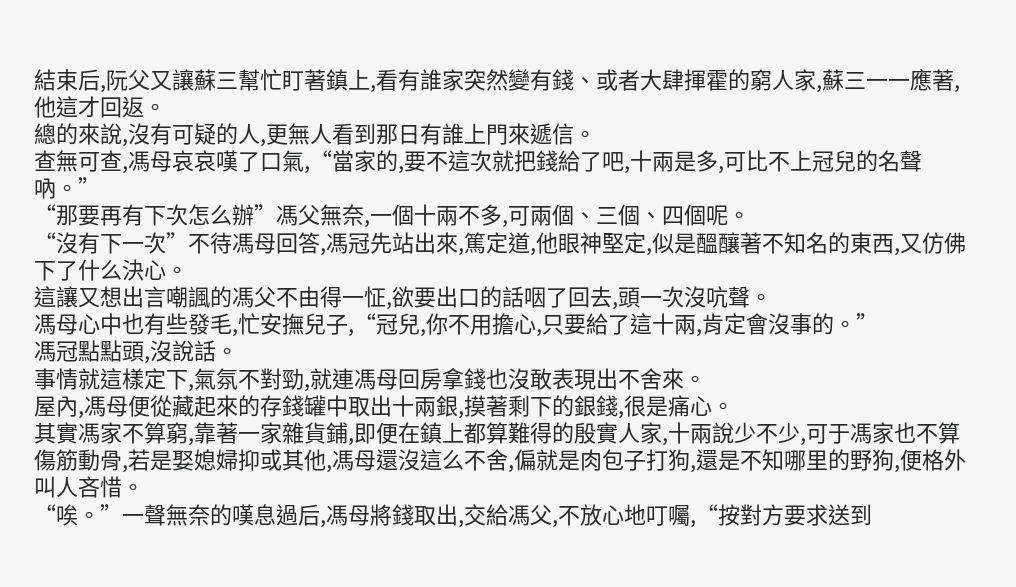結束后,阮父又讓蘇三幫忙盯著鎮上,看有誰家突然變有錢、或者大肆揮霍的窮人家,蘇三一一應著,他這才回返。
總的來說,沒有可疑的人,更無人看到那日有誰上門來遞信。
查無可查,馮母哀哀嘆了口氣,“當家的,要不這次就把錢給了吧,十兩是多,可比不上冠兒的名聲吶。”
“那要再有下次怎么辦”馮父無奈,一個十兩不多,可兩個、三個、四個呢。
“沒有下一次”不待馮母回答,馮冠先站出來,篤定道,他眼神堅定,似是醞釀著不知名的東西,又仿佛下了什么決心。
這讓又想出言嘲諷的馮父不由得一怔,欲要出口的話咽了回去,頭一次沒吭聲。
馮母心中也有些發毛,忙安撫兒子,“冠兒,你不用擔心,只要給了這十兩,肯定會沒事的。”
馮冠點點頭,沒說話。
事情就這樣定下,氣氛不對勁,就連馮母回房拿錢也沒敢表現出不舍來。
屋內,馮母便從藏起來的存錢罐中取出十兩銀,摸著剩下的銀錢,很是痛心。
其實馮家不算窮,靠著一家雜貨鋪,即便在鎮上都算難得的殷實人家,十兩說少不少,可于馮家也不算傷筋動骨,若是娶媳婦抑或其他,馮母還沒這么不舍,偏就是肉包子打狗,還是不知哪里的野狗,便格外叫人吝惜。
“唉。”一聲無奈的嘆息過后,馮母將錢取出,交給馮父,不放心地叮囑,“按對方要求送到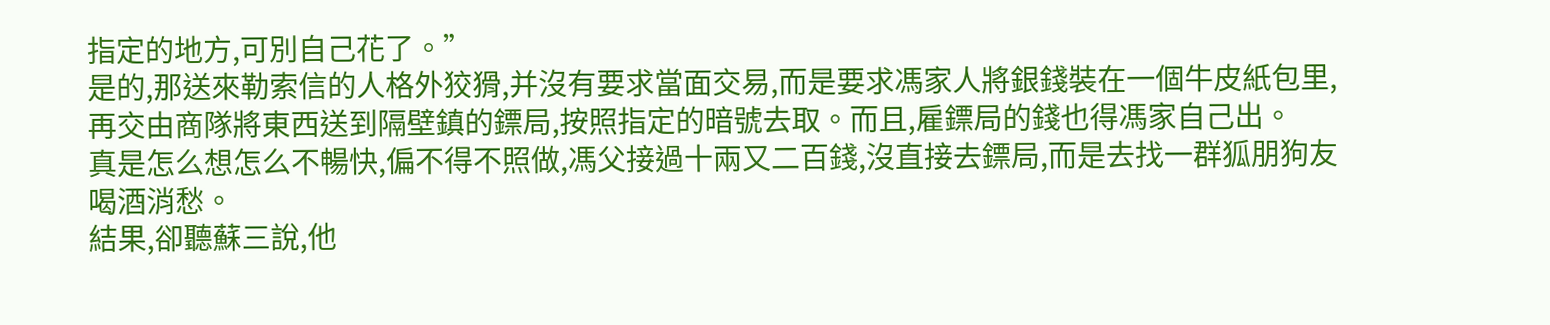指定的地方,可別自己花了。”
是的,那送來勒索信的人格外狡猾,并沒有要求當面交易,而是要求馮家人將銀錢裝在一個牛皮紙包里,再交由商隊將東西送到隔壁鎮的鏢局,按照指定的暗號去取。而且,雇鏢局的錢也得馮家自己出。
真是怎么想怎么不暢快,偏不得不照做,馮父接過十兩又二百錢,沒直接去鏢局,而是去找一群狐朋狗友喝酒消愁。
結果,卻聽蘇三說,他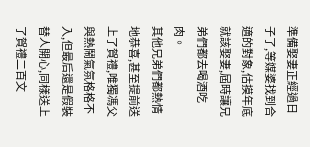準備娶妻正經過日子了,等媒婆找到合適的對象,估摸年底就該娶妻,屆時讓兄弟們都去喝酒吃肉。
其他兄弟們都熱情地恭喜,甚至提前送上了賀禮,唯獨馮父與熱鬧氣氛格格不入,但最后還是假裝替人開心,同樣送上了賀禮二百文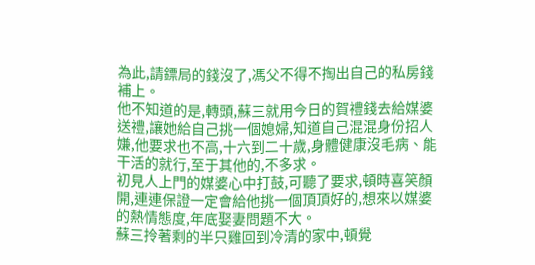為此,請鏢局的錢沒了,馮父不得不掏出自己的私房錢補上。
他不知道的是,轉頭,蘇三就用今日的賀禮錢去給媒婆送禮,讓她給自己挑一個媳婦,知道自己混混身份招人嫌,他要求也不高,十六到二十歲,身體健康沒毛病、能干活的就行,至于其他的,不多求。
初見人上門的媒婆心中打鼓,可聽了要求,頓時喜笑顏開,連連保證一定會給他挑一個頂頂好的,想來以媒婆的熱情態度,年底娶妻問題不大。
蘇三拎著剩的半只雞回到冷清的家中,頓覺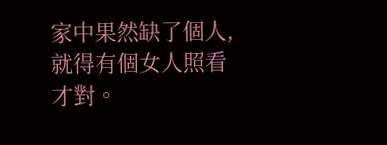家中果然缺了個人,就得有個女人照看才對。